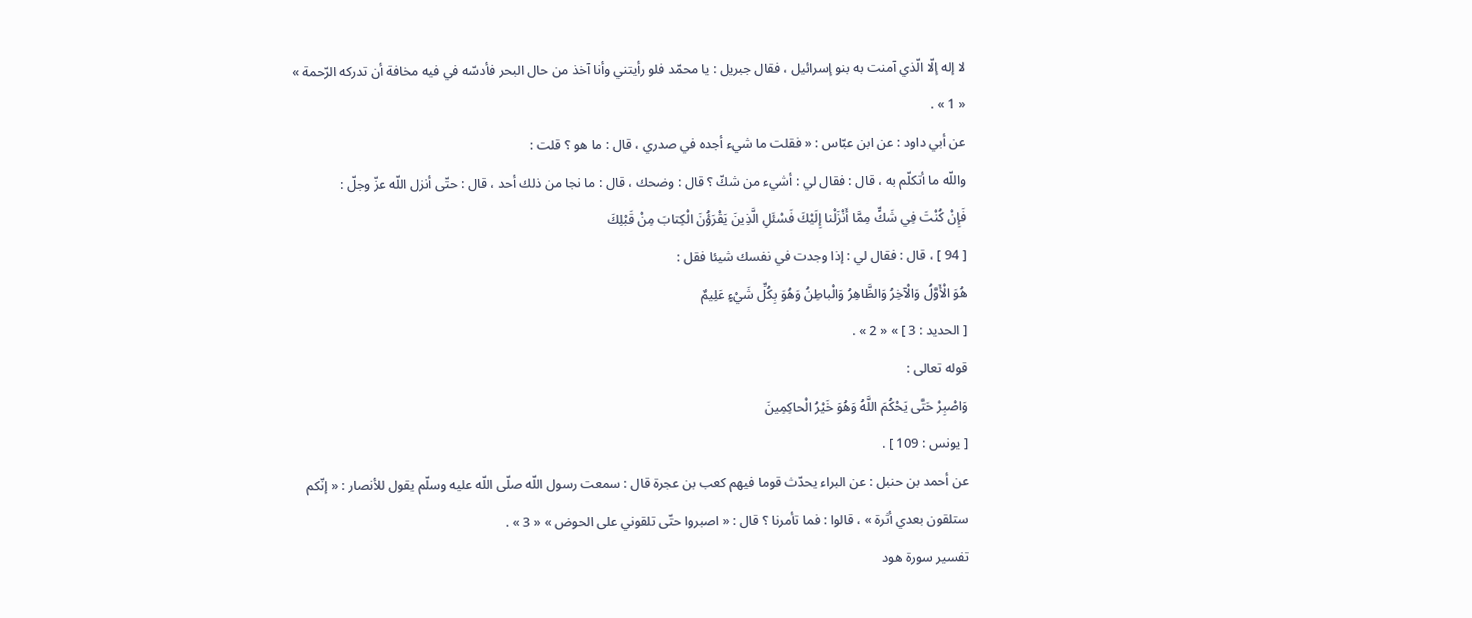لا إله إلّا الّذي آمنت به بنو إسرائيل ، فقال جبريل : يا محمّد فلو رأيتني وأنا آخذ من حال البحر فأدسّه في فيه مخافة أن تدركه الرّحمة » « 1 » .
عن أبي داود : عن ابن عبّاس : « فقلت ما شيء أجده في صدري ، قال : ما هو ؟ قلت :
واللّه ما أتكلّم به ، قال : فقال لي : أشيء من شكّ ؟ قال : وضحك ، قال : ما نجا من ذلك أحد ، قال : حتّى أنزل اللّه عزّ وجلّ :
فَإِنْ كُنْتَ فِي شَكٍّ مِمَّا أَنْزَلْنا إِلَيْكَ فَسْئَلِ الَّذِينَ يَقْرَؤُنَ الْكِتابَ مِنْ قَبْلِكَ
[ 94 ] ، قال : فقال لي : إذا وجدت في نفسك شيئا فقل :
هُوَ الْأَوَّلُ وَالْآخِرُ وَالظَّاهِرُ وَالْباطِنُ وَهُوَ بِكُلِّ شَيْءٍ عَلِيمٌ
[ الحديد : 3 ] » « 2 » .
قوله تعالى :
وَاصْبِرْ حَتَّى يَحْكُمَ اللَّهُ وَهُوَ خَيْرُ الْحاكِمِينَ
[ يونس : 109 ] .
عن أحمد بن حنبل : عن البراء يحدّث قوما فيهم كعب بن عجرة قال : سمعت رسول اللّه صلّى اللّه عليه وسلّم يقول للأنصار : « إنّكم ستلقون بعدي أثرة » ، قالوا : فما تأمرنا ؟ قال : « اصبروا حتّى تلقوني على الحوض » « 3 » .
تفسير سورة هود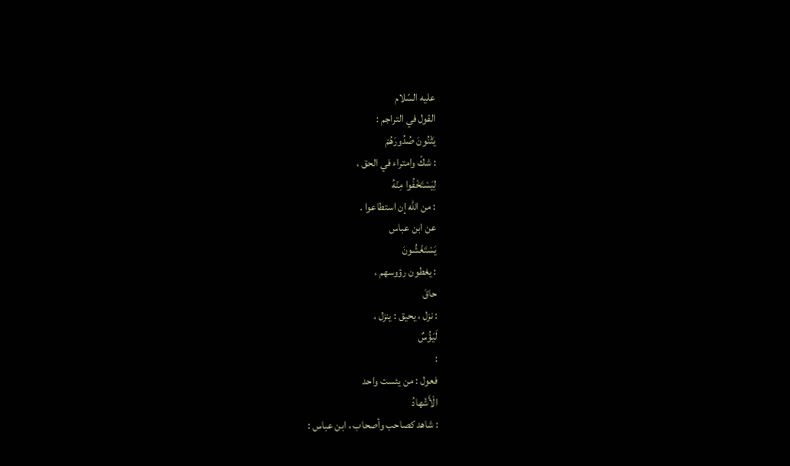عليه السّلام
القول في التراجم :
يَثْنُونَ صُدُورَهُمْ
: شكّ وامتراء في الحق ،
لِيَسْتَخْفُوا مِنْهُ
: من اللّه إن استطاعوا .
عن ابن عباس
يَسْتَغْشُونَ
: يغطون رؤوسهم ،
حاقَ
: نزل ، يحيق : ينزل ،
لَيَؤُسٌ
:
فعول : من يئست واحد
الْأَشْهادُ
: شاهد كصاحب وأصحاب ، ابن عباس :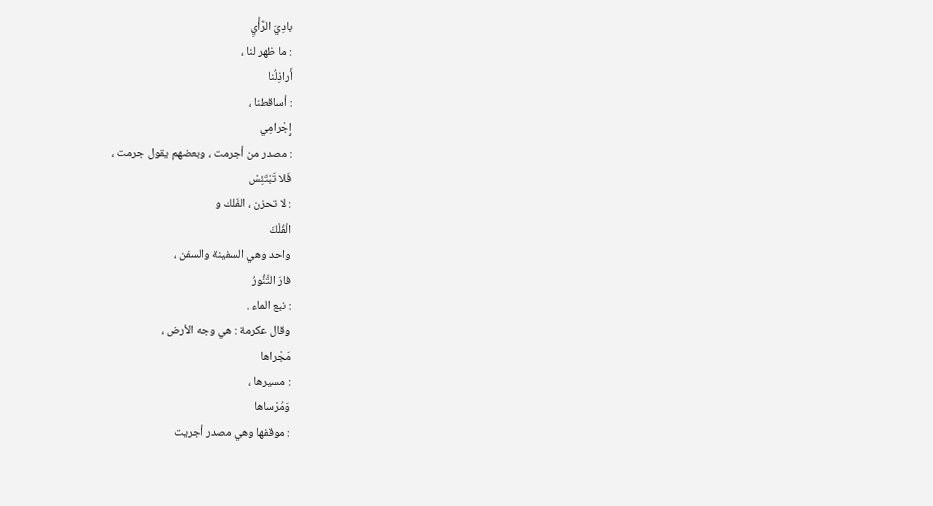بادِيَ الرَّأْيِ
: ما ظهر لنا ،
أَراذِلُنا
: أساقطنا ،
إِجْرامِي
: مصدر من أجرمت ، وبعضهم يقول جرمت ،
فَلا تَبْتَئِسْ
: لا تحزن ، الفَلك و
الْفُلْكَ
واحد وهي السفينة والسفن ،
فارَ التَّنُّورُ
: نبع الماء .
وقال عكرمة : هي وجه الأرض ،
مَجْراها
: مسيرها ،
وَمُرْساها
: موقفها وهي مصدر أجريت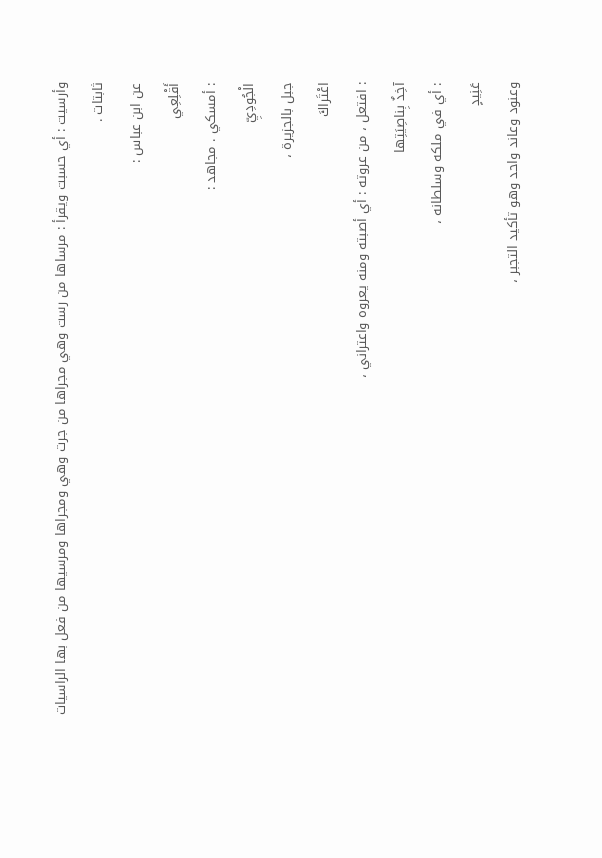وأرسيت : أي حسبت ويقرأ : مرساها من رست وهي مجراها من جرت وهي ومجراها ومرسيها من فعل بها الراسيات ثابتات .
عن ابن عباس :
أَقْلِعِي
: أمسكي . مجاهد :
الْجُودِيِّ
جبل بالجزيرة ،
اعْتَراكَ
: افتعل ، من عروته : أي أصبته ومنه يعروه واعتراني ،
آخِذٌ بِناصِيَتِها
: أي في ملكه وسلطانه ،
عَنِيدٍ
وعنود وعاند واحد وهو تأكيد التجبر ،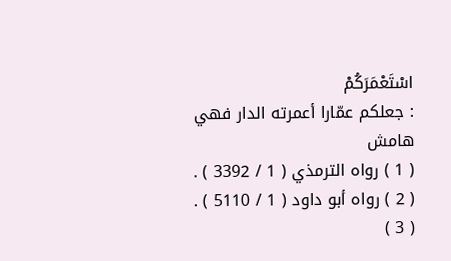اسْتَعْمَرَكُمْ
: جعلكم عمّارا أعمرته الدار فهي
هامش
( 1 ) رواه الترمذي ( 1 / 3392 ) .
( 2 ) رواه أبو داود ( 1 / 5110 ) .
( 3 )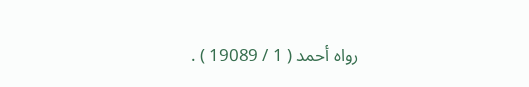رواه أحمد ( 1 / 19089 ) .